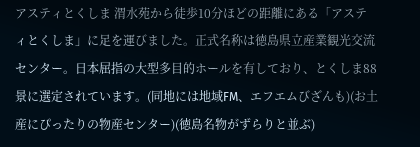アスティとくしま 渭水苑から徒歩10分ほどの距離にある「アスティとくしま」に足を運びました。正式名称は徳島県立産業観光交流センター。日本屈指の大型多目的ホールを有しており、とくしま88景に選定されています。(同地には地域FM、エフエムびざんも)(お土産にぴったりの物産センター)(徳島名物がずらりと並ぶ)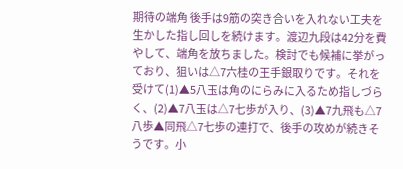期待の端角 後手は9筋の突き合いを入れない工夫を生かした指し回しを続けます。渡辺九段は42分を費やして、端角を放ちました。検討でも候補に挙がっており、狙いは△7六桂の王手銀取りです。それを受けて(1)▲5八玉は角のにらみに入るため指しづらく、(2)▲7八玉は△7七歩が入り、(3)▲7九飛も△7八歩▲同飛△7七歩の連打で、後手の攻めが続きそうです。小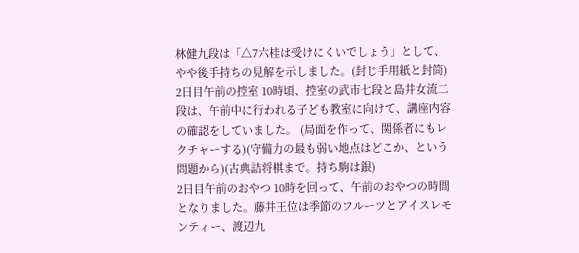林健九段は「△7六桂は受けにくいでしょう」として、やや後手持ちの見解を示しました。(封じ手用紙と封筒)
2日目午前の控室 10時頃、控室の武市七段と島井女流二段は、午前中に行われる子ども教室に向けて、講座内容の確認をしていました。 (局面を作って、関係者にもレクチャーする)(守備力の最も弱い地点はどこか、という問題から)(古典詰将棋まで。持ち駒は銀)
2日目午前のおやつ 10時を回って、午前のおやつの時間となりました。藤井王位は季節のフルーツとアイスレモンティー、渡辺九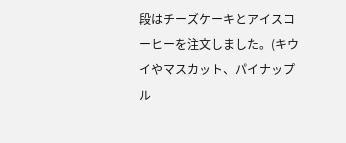段はチーズケーキとアイスコーヒーを注文しました。(キウイやマスカット、パイナップル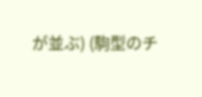が並ぶ) (駒型のチ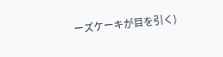ーズケーキが目を引く)